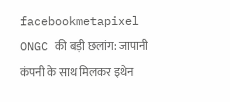facebookmetapixel
ONGC की बड़ी छलांग: जापानी कंपनी के साथ मिलकर इथेन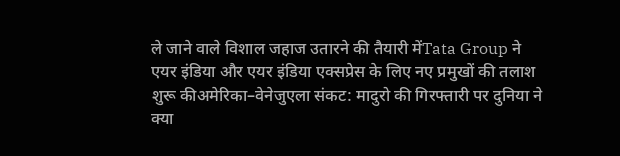ले जाने वाले विशाल जहाज उतारने की तैयारी मेंTata Group ने एयर इंडिया और एयर इंडिया एक्सप्रेस के लिए नए प्रमुखों की तलाश शुरू कीअमेरिका–वेनेजुएला संकट: मादुरो की गिरफ्तारी पर दुनिया ने क्या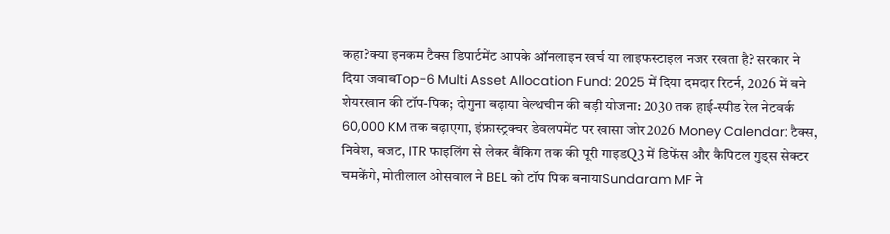कहा?क्या इनकम टैक्स डिपार्टमेंट आपके ऑनलाइन खर्च या लाइफस्टाइल नजर रखता है? सरकार ने दिया जवाबTop-6 Multi Asset Allocation Fund: 2025 में दिया दमदार रिटर्न, 2026 में बने शेयरखान की टॉप-पिक; दोगुना बढ़ाया वेल्थचीन की बड़ी योजना: 2030 तक हाई-स्पीड रेल नेटवर्क 60,000 KM तक बढ़ाएगा, इंफ्रास्ट्रक्चर डेवलपमेंट पर खासा जोर2026 Money Calendar: टैक्स, निवेश, बजट, ITR फाइलिंग से लेकर बैंकिग तक की पूरी गाइडQ3 में डिफेंस और कैपिटल गुड्स सेक्टर चमकेंगे, मोतीलाल ओसवाल ने BEL को टॉप पिक बनायाSundaram MF ने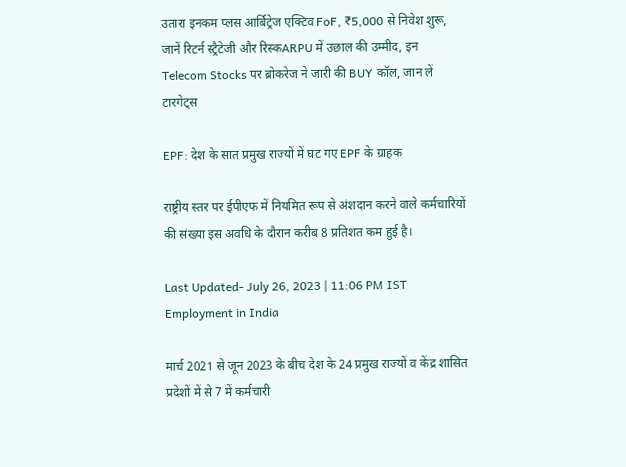उतारा इनकम प्लस आर्बिट्रेज एक्टिव FoF, ₹5,000 से निवेश शुरू, जानें रिटर्न स्ट्रैटेजी और रिस्कARPU में उछाल की उम्मीद, इन Telecom Stocks पर ब्रोकरेज ने जारी की BUY कॉल, जान लें टारगेट्स

EPF: देश के सात प्रमुख राज्यों में घट गए EPF के ग्राहक

राष्ट्रीय स्तर पर ईपीएफ में नियमित रूप से अंशदान करने वाले कर्मचारियों की संख्या इस अवधि के दौरान करीब 8 प्रतिशत कम हुई है।

Last Updated- July 26, 2023 | 11:06 PM IST
Employment in India

मार्च 2021 से जून 2023 के बीच देश के 24 प्रमुख राज्यों व केंद्र शासित प्रदेशों में से 7 में कर्मचारी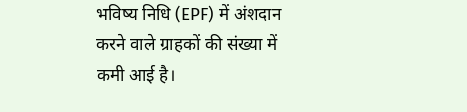भविष्य निधि (EPF) में अंशदान करने वाले ग्राहकों की संख्या में कमी आई है।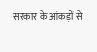सरकार के आंकड़ों से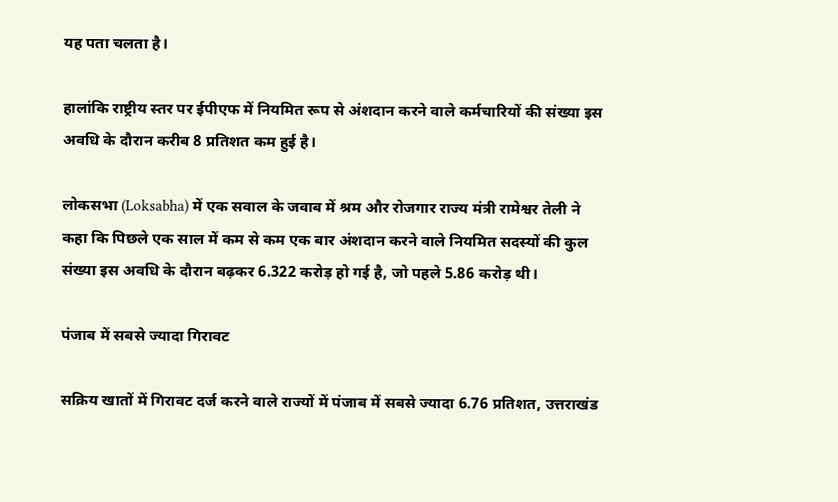यह पता चलता है।

हालांकि राष्ट्रीय स्तर पर ईपीएफ में नियमित रूप से अंशदान करने वाले कर्मचारियों की संख्या इस अवधि के दौरान करीब 8 प्रतिशत कम हुई है।

लोकसभा (Loksabha) में एक सवाल के जवाब में श्रम और रोजगार राज्य मंत्री रामेश्वर तेली ने कहा कि पिछले एक साल में कम से कम एक बार अंशदान करने वाले नियमित सदस्यों की कुल संख्या इस अवधि के दौरान बढ़कर 6.322 करोड़ हो गई है, जो पहले 5.86 करोड़ थी।

पंजाब में सबसे ज्यादा गिरावट

सक्रिय खातों में गिरावट दर्ज करने वाले राज्यों में पंजाब में सबसे ज्यादा 6.76 प्रतिशत, उत्तराखंड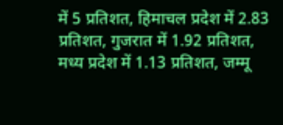में 5 प्रतिशत, हिमाचल प्रदेश में 2.83 प्रतिशत, गुजरात में 1.92 प्रतिशत, मध्य प्रदेश में 1.13 प्रतिशत, जम्मू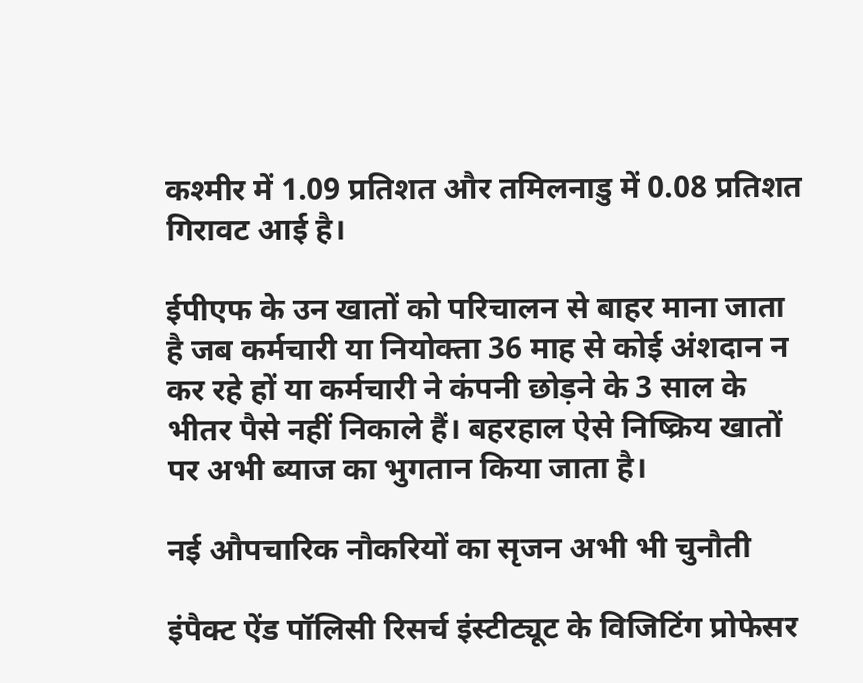कश्मीर में 1.09 प्रतिशत और तमिलनाडु में 0.08 प्रतिशत गिरावट आई है।

ईपीएफ के उन खातों को परिचालन से बाहर माना जाता है जब कर्मचारी या नियोक्ता 36 माह से कोई अंशदान न कर रहे हों या कर्मचारी ने कंपनी छोड़ने के 3 साल के भीतर पैसे नहीं निकाले हैं। बहरहाल ऐसे निष्क्रिय खातों पर अभी ब्याज का भुगतान किया जाता है।

नई औपचारिक नौकरियों का सृजन अभी भी चुनौती

इंपैक्ट ऐंड पॉलिसी रिसर्च इंस्टीट्यूट के विजिटिंग प्रोफेसर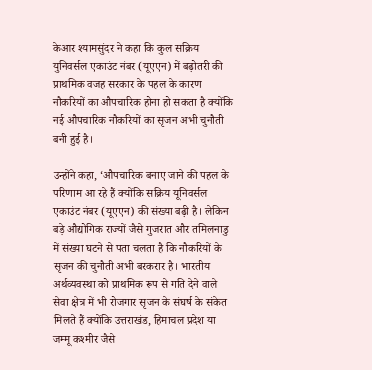केआर श्यामसुंदर ने कहा कि कुल सक्रिय युनिवर्सल एकाउंट नंबर (यूएएन) में बढ़ोतरी की प्राथमिक वजह सरकार के पहल के कारण नौकरियों का औपचारिक होना हो सकता है क्योंकि नई औपचारिक नौकरियों का सृजन अभी चुनौती बनी हुई है।

उन्होंने कहा, ‘औपचारिक बनाए जाने की पहल के परिणाम आ रहे हैं क्योंकि सक्रिय यूनिवर्सल एकाउंट नंबर (यूएएन) की संख्या बढ़ी है। लेकिन बड़े औद्योगिक राज्यों जैसे गुजरात और तमिलनाडु में संख्या घटने से पता चलता है कि नौकरियों के सृजन की चुनौती अभी बरकरार है। भारतीय अर्थव्यवस्था को प्राथमिक रूप से गति देने वाले सेवा क्षेत्र में भी रोजगार सृजन के संघर्ष के संकेत मिलते हैं क्योंकि उत्तराखंड, हिमाचल प्रदेश या जम्मू कश्मीर जैसे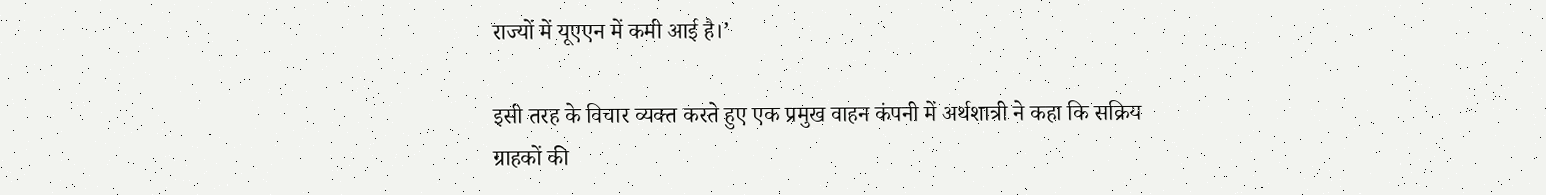राज्यों में यूएएन में कमी आई है।’

इसी तरह के विचार व्यक्त करते हुए एक प्रमुख वाहन कंपनी में अर्थशात्री ने कहा कि सक्रिय ग्राहकों की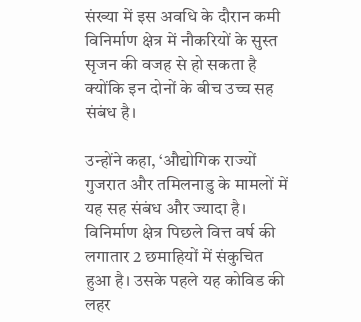संख्या में इस अवधि के दौरान कमी विनिर्माण क्षेत्र में नौकरियों के सुस्त सृजन की वजह से हो सकता है क्योंकि इन दोनों के बीच उच्च सह संबंध है।

उन्होंने कहा, ‘औद्योगिक राज्यों गुजरात और तमिलनाडु के मामलों में यह सह संबंध और ज्यादा है। विनिर्माण क्षेत्र पिछले वित्त वर्ष की लगातार 2 छमाहियों में संकुचित हुआ है। उसके पहले यह कोविड की लहर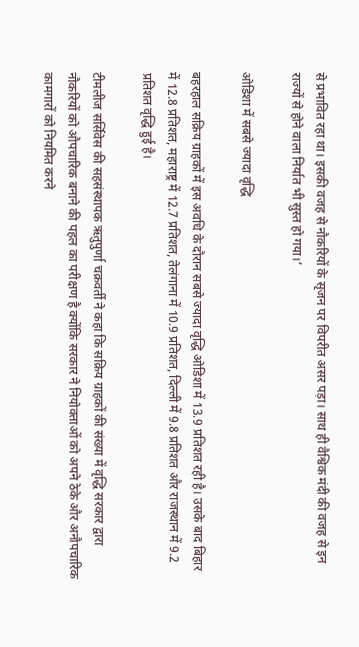से प्रभावित रहा था। इसकी वजह से नौकरियों के सृजन पर विपरीत असर पड़ा। साथ ही वैश्विक मंदी की वजह से इन राज्यों से होने वाला निर्यात भी सुस्त हो गया।’

ओडिशा में सबसे ज्यादा वृद्धि

बहरहाल सक्रिय ग्राहकों में इस अवधि के दौरान सबसे ज्यादा वृद्धि ओडिशा में 13.9 प्रतिशत रही है। उसके बाद बिहार में 12.8 प्रतिशत, महाराष्ट्र में 12.7 प्रतिशत, तेलंगाना में 10.9 प्रतिशत, दिल्ली में 9.8 प्रतिशत और राजस्थान में 9.2 प्रतिशत वृद्धि हुई है।

टीमलीज सर्सिवेस की सहसंस्थापक ऋतुपुर्णा चक्रवर्ती ने कहा कि सक्रिय ग्राहकों की संख्या में वृद्धि सरकार द्वारा नौकरियों को औपचारिक बनाने की पहल का परीक्षण है क्योंकि सरकार ने नियोक्ताओं को अपने ठेके और अनौपचारिक कामगारों को नियमित करने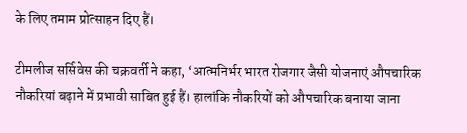के लिए तमाम प्रोत्साहन दिए हैं।

टीमलीज सर्सिवेस की चक्रवर्ती ने कहा, ‘आत्मनिर्भर भारत रोजगार जैसी योजनाएं औपचारिक नौकरियां बढ़ाने में प्रभावी साबित हुई हैं। हालांकि नौकरियों को औपचारिक बनाया जाना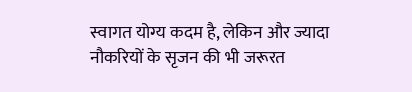स्वागत योग्य कदम है, लेकिन और ज्यादा नौकरियों के सृजन की भी जरूरत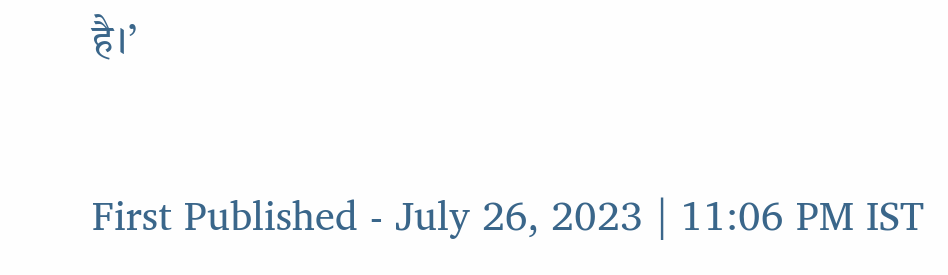है।’

First Published - July 26, 2023 | 11:06 PM IST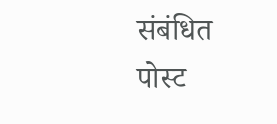संबंधित पोस्ट